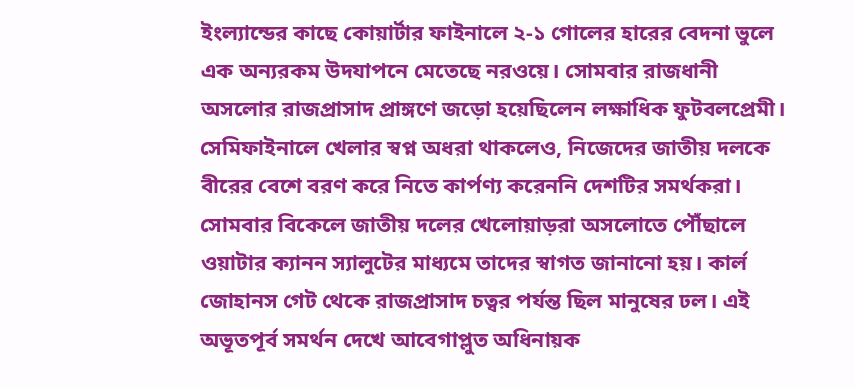ইংল্যান্ডের কাছে কোয়ার্টার ফাইনালে ২-১ গোলের হারের বেদনা ভুলে এক অন্যরকম উদযাপনে মেতেছে নরওয়ে। সোমবার রাজধানী অসলোর রাজপ্রাসাদ প্রাঙ্গণে জড়ো হয়েছিলেন লক্ষাধিক ফুটবলপ্রেমী। সেমিফাইনালে খেলার স্বপ্ন অধরা থাকলেও, নিজেদের জাতীয় দলকে বীরের বেশে বরণ করে নিতে কার্পণ্য করেননি দেশটির সমর্থকরা।
সোমবার বিকেলে জাতীয় দলের খেলোয়াড়রা অসলোতে পৌঁছালে ওয়াটার ক্যানন স্যালুটের মাধ্যমে তাদের স্বাগত জানানো হয়। কার্ল জোহানস গেট থেকে রাজপ্রাসাদ চত্বর পর্যন্ত ছিল মানুষের ঢল। এই অভূতপূর্ব সমর্থন দেখে আবেগাপ্লুত অধিনায়ক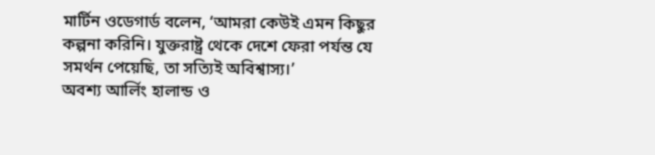মার্টিন ওডেগার্ড বলেন, ‘আমরা কেউই এমন কিছুর কল্পনা করিনি। যুক্তরাষ্ট্র থেকে দেশে ফেরা পর্যন্ত যে সমর্থন পেয়েছি, তা সত্যিই অবিশ্বাস্য।’
অবশ্য আর্লিং হালান্ড ও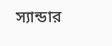স্যান্ডার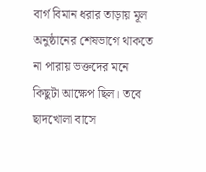বার্গ বিমান ধরার তাড়ায় মূল অনুষ্ঠানের শেষভাগে থাকতে না পারায় ভক্তদের মনে কিছুটা আক্ষেপ ছিল। তবে ছাদখোলা বাসে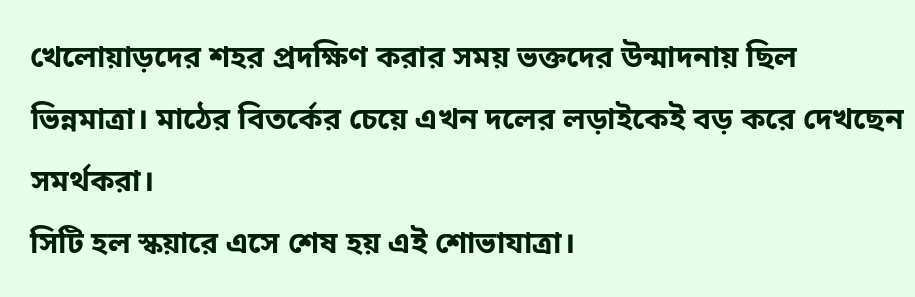খেলোয়াড়দের শহর প্রদক্ষিণ করার সময় ভক্তদের উন্মাদনায় ছিল ভিন্নমাত্রা। মাঠের বিতর্কের চেয়ে এখন দলের লড়াইকেই বড় করে দেখছেন সমর্থকরা।
সিটি হল স্কয়ারে এসে শেষ হয় এই শোভাযাত্রা।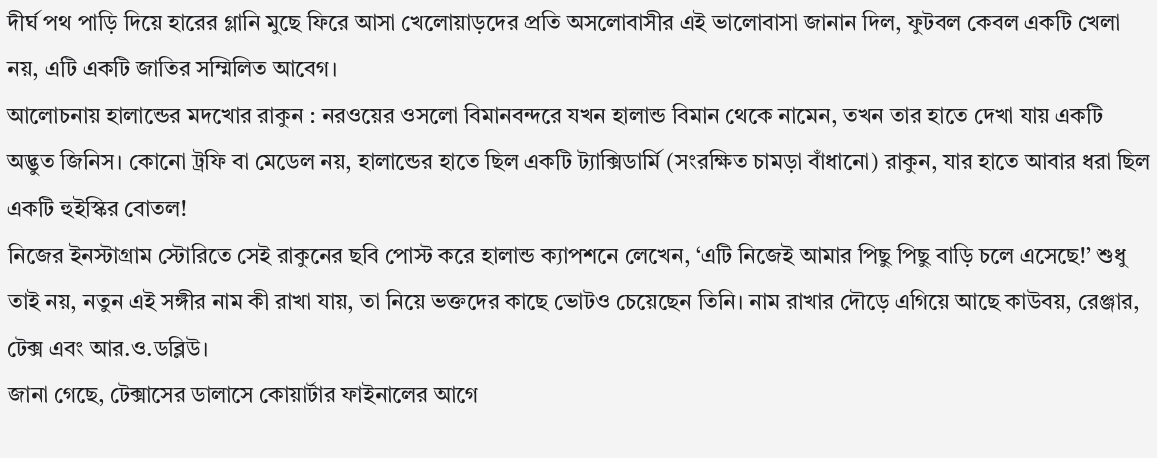দীর্ঘ পথ পাড়ি দিয়ে হারের গ্লানি মুছে ফিরে আসা খেলোয়াড়দের প্রতি অসলোবাসীর এই ভালোবাসা জানান দিল, ফুটবল কেবল একটি খেলা নয়, এটি একটি জাতির সম্মিলিত আবেগ।
আলোচনায় হালান্ডের মদখোর রাকুন : নরওয়ের ওসলো বিমানবন্দরে যখন হালান্ড বিমান থেকে নামেন, তখন তার হাতে দেখা যায় একটি অদ্ভুত জিনিস। কোনো ট্রফি বা মেডেল নয়, হালান্ডের হাতে ছিল একটি ট্যাক্সিডার্মি (সংরক্ষিত চামড়া বাঁধানো) রাকুন, যার হাতে আবার ধরা ছিল একটি হুইস্কির বোতল!
নিজের ইনস্টাগ্রাম স্টোরিতে সেই রাকুনের ছবি পোস্ট করে হালান্ড ক্যাপশনে লেখেন, ‘এটি নিজেই আমার পিছু পিছু বাড়ি চলে এসেছে!’ শুধু তাই নয়, নতুন এই সঙ্গীর নাম কী রাখা যায়, তা নিয়ে ভক্তদের কাছে ভোটও চেয়েছেন তিনি। নাম রাখার দৌড়ে এগিয়ে আছে কাউবয়, রেঞ্জার, টেক্স এবং আর.ও.ডব্লিউ।
জানা গেছে, টেক্সাসের ডালাসে কোয়ার্টার ফাইনালের আগে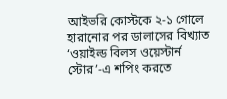আইভরি কোস্টকে ২-১ গোলে হারানোর পর ডালাসের বিখ্যাত ‘ওয়াইল্ড বিলস ওয়েস্টার্ন স্টোর’-এ শপিং করতে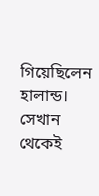গিয়েছিলেন হালান্ড। সেখান থেকেই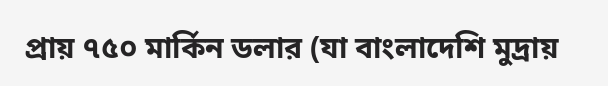প্রায় ৭৫০ মার্কিন ডলার (যা বাংলাদেশি মুদ্রায়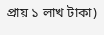প্রায় ১ লাখ টাকা)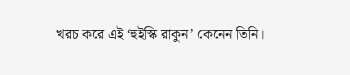খরচ করে এই ‘হুইস্কি রাকুন’ কেনেন তিনি।